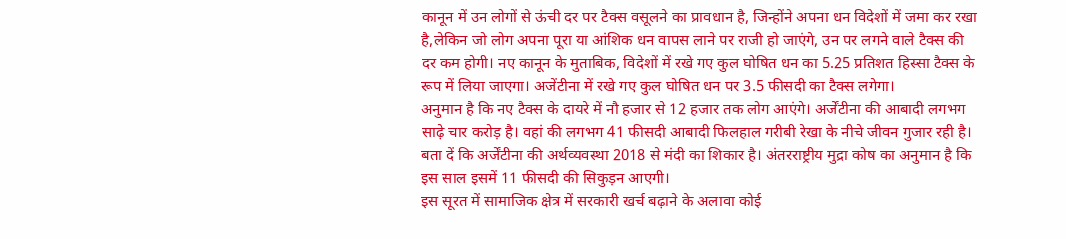कानून में उन लोगों से ऊंची दर पर टैक्स वसूलने का प्रावधान है, जिन्होंने अपना धन विदेशों में जमा कर रखा है,लेकिन जो लोग अपना पूरा या आंशिक धन वापस लाने पर राजी हो जाएंगे, उन पर लगने वाले टैक्स की दर कम होगी। नए कानून के मुताबिक, विदेशों में रखे गए कुल घोषित धन का 5.25 प्रतिशत हिस्सा टैक्स के रूप में लिया जाएगा। अजेंटीना में रखे गए कुल घोषित धन पर 3.5 फीसदी का टैक्स लगेगा।
अनुमान है कि नए टैक्स के दायरे में नौ हजार से 12 हजार तक लोग आएंगे। अर्जेंटीना की आबादी लगभग साढ़े चार करोड़ है। वहां की लगभग 41 फीसदी आबादी फिलहाल गरीबी रेखा के नीचे जीवन गुजार रही है। बता दें कि अर्जेंटीना की अर्थव्यवस्था 2018 से मंदी का शिकार है। अंतरराष्ट्रीय मुद्रा कोष का अनुमान है कि इस साल इसमें 11 फीसदी की सिकुड़न आएगी।
इस सूरत में सामाजिक क्षेत्र में सरकारी खर्च बढ़ाने के अलावा कोई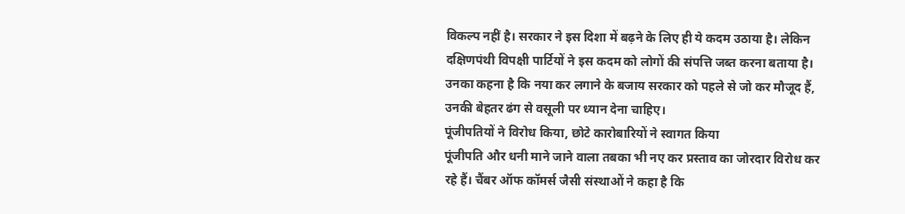विकल्प नहीं है। सरकार ने इस दिशा में बढ़ने के लिए ही ये कदम उठाया है। लेकिन दक्षिणपंथी विपक्षी पार्टियों ने इस कदम को लोगों की संपत्ति जब्त करना बताया है। उनका कहना है कि नया कर लगाने के बजाय सरकार को पहले से जो कर मौजूद हैं, उनकी बेहतर ढंग से वसूली पर ध्यान देना चाहिए।
पूंजीपतियों ने विरोध किया, छोटे कारोबारियों ने स्वागत किया
पूंजीपति और धनी माने जाने वाला तबका भी नए कर प्रस्ताव का जोरदार विरोध कर रहे हैं। चैंबर ऑफ कॉमर्स जैसी संस्थाओं ने कहा है कि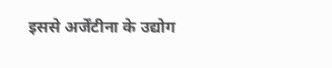इससे अर्जेंटीना के उद्योग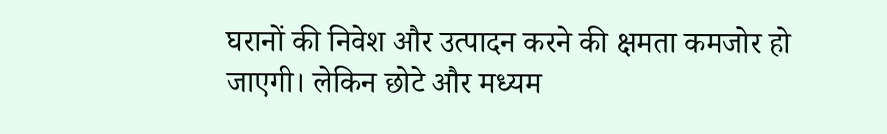घरानों की निवेश और उत्पादन करने की क्षमता कमजोर हो जाएगी। लेकिन छोटे और मध्यम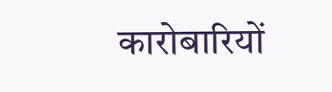कारोबारियों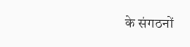के संगठनों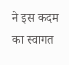ने इस कदम का स्वागत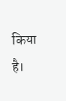किया है।